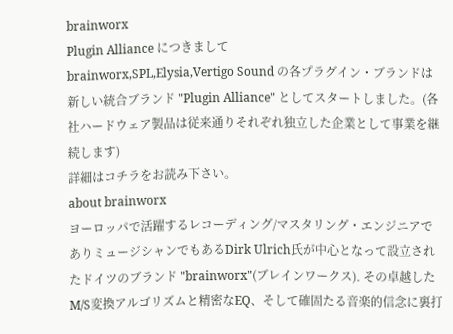brainworx
Plugin Alliance につきまして
brainworx,SPL,Elysia,Vertigo Sound の各プラグイン・ブランドは新しい統合ブランド "Plugin Alliance" としてスタートしました。(各社ハードウェア製品は従来通りそれぞれ独立した企業として事業を継続します)
詳細はコチラをお読み下さい。
about brainworx
ヨーロッパで活躍するレコーディング/マスタリング・エンジニアでありミュージシャンでもあるDirk Ulrich氏が中心となって設立されたドイツのブランド "brainworx"(ブレインワークス). その卓越したM/S変換アルゴリズムと精密なEQ、そして確固たる音楽的信念に裏打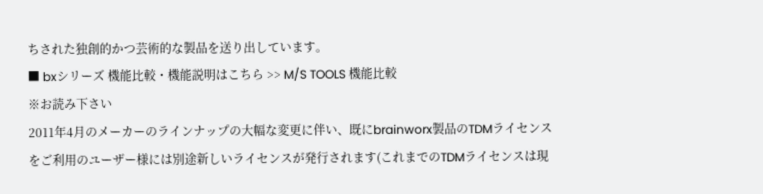ちされた独創的かつ芸術的な製品を送り出しています。
■ bxシリーズ 機能比較・機能説明はこちら >> M/S TOOLS 機能比較
※お読み下さい
2011年4月のメーカーのラインナップの大幅な変更に伴い、既にbrainworx製品のTDMライセンスをご利用のユーザー様には別途新しいライセンスが発行されます(これまでのTDMライセンスは現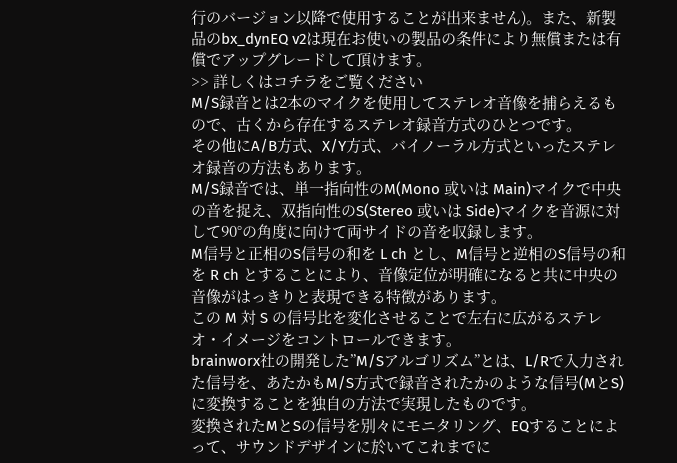行のバージョン以降で使用することが出来ません)。また、新製品のbx_dynEQ v2は現在お使いの製品の条件により無償または有償でアップグレードして頂けます。
>> 詳しくはコチラをご覧ください
M/S録音とは2本のマイクを使用してステレオ音像を捕らえるもので、古くから存在するステレオ録音方式のひとつです。
その他にA/B方式、X/Y方式、バイノーラル方式といったステレオ録音の方法もあります。
M/S録音では、単一指向性のM(Mono 或いは Main)マイクで中央の音を捉え、双指向性のS(Stereo 或いは Side)マイクを音源に対して90°の角度に向けて両サイドの音を収録します。
M信号と正相のS信号の和を L ch とし、M信号と逆相のS信号の和を R ch とすることにより、音像定位が明確になると共に中央の音像がはっきりと表現できる特徴があります。
この M 対 S の信号比を変化させることで左右に広がるステレオ・イメージをコントロールできます。
brainworx社の開発した”M/Sアルゴリズム”とは、L/Rで入力された信号を、あたかもM/S方式で録音されたかのような信号(MとS)に変換することを独自の方法で実現したものです。
変換されたMとSの信号を別々にモニタリング、EQすることによって、サウンドデザインに於いてこれまでに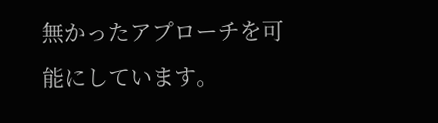無かったアプローチを可能にしています。